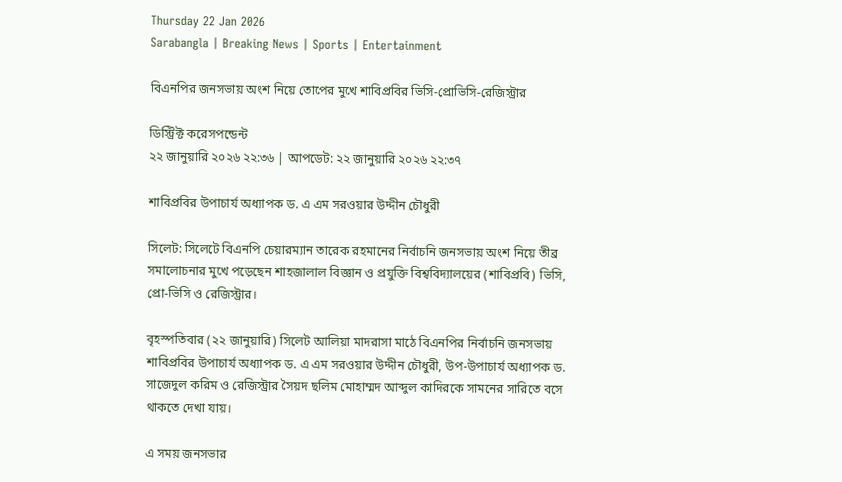Thursday 22 Jan 2026
Sarabangla | Breaking News | Sports | Entertainment

বিএনপির জনসভায় অংশ নিয়ে তোপের মুখে শাবিপ্রবির ভিসি-প্রোভিসি-রেজিস্ট্রার

ডিস্ট্রিক্ট করেসপন্ডেন্ট
২২ জানুয়ারি ২০২৬ ২২:৩৬ | আপডেট: ২২ জানুয়ারি ২০২৬ ২২:৩৭

শাবিপ্রবির উপাচার্য অধ্যাপক ড. এ এম সরওয়ার উদ্দীন চৌধুরী

সিলেট: সিলেটে বিএনপি চেয়ারম্যান তারেক রহমানের নির্বাচনি জনসভায় অংশ নিয়ে তীব্র সমালোচনার মুখে পড়েছেন শাহজালাল বিজ্ঞান ও প্রযুক্তি বিশ্ববিদ্যালয়ের (শাবিপ্রবি) ভিসি, প্রো-ভিসি ও রেজিস্ট্রার।

বৃহস্পতিবার (২২ জানুয়ারি) সিলেট আলিয়া মাদরাসা মাঠে বিএনপির নির্বাচনি জনসভায় শাবিপ্রবির উপাচার্য অধ্যাপক ড. এ এম সরওয়ার উদ্দীন চৌধুরী, উপ-উপাচার্য অধ্যাপক ড. সাজেদুল করিম ও রেজিস্ট্রার সৈয়দ ছলিম মোহাম্মদ আব্দুল কাদিরকে সামনের সারিতে বসে থাকতে দেখা যায়।

এ সময় জনসভার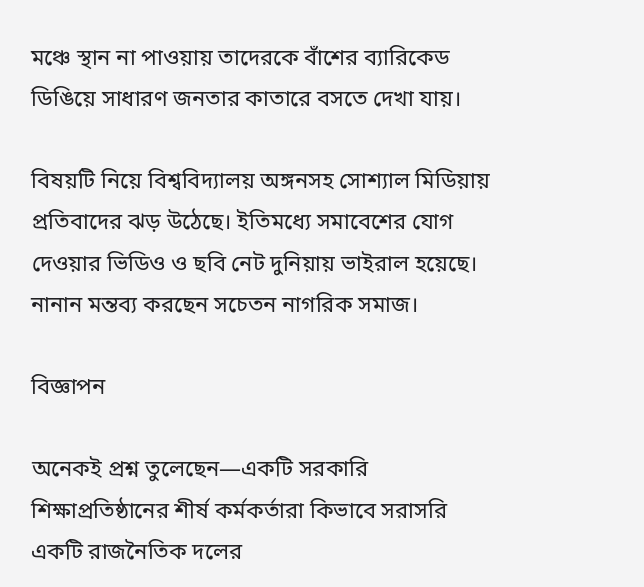মঞ্চে স্থান না পাওয়ায় তাদেরকে বাঁশের ব্যারিকেড ডিঙিয়ে সাধারণ জনতার কাতারে বসতে দেখা যায়।

বিষয়টি নিয়ে বিশ্ববিদ্যালয় অঙ্গনসহ সোশ্যাল মিডিয়ায় প্রতিবাদের ঝড় উঠেছে। ইতিমধ্যে সমাবেশের যোগ দেওয়ার ভিডিও ও ছবি নেট দুনিয়ায় ভাইরাল হয়েছে। নানান মন্তব্য করছেন সচেতন নাগরিক সমাজ।

বিজ্ঞাপন

অনেকই প্রশ্ন তুলেছেন—একটি সরকারি শিক্ষাপ্রতিষ্ঠানের শীর্ষ কর্মকর্তারা কিভাবে সরাসরি একটি রাজনৈতিক দলের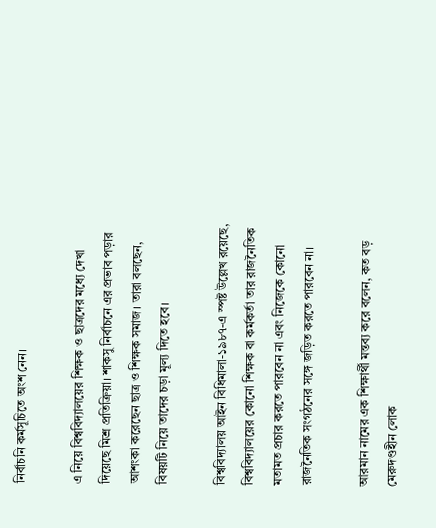নির্বাচনি কর্মসূচিতে অংশ নেন।

এ নিয়ে বিশ্ববিদ্যালয়ের শিক্ষক ও ছাত্রদের মধ্যে দেখা দিয়েছে মিশ্র প্রতিক্রিয়া। শাকসু নির্বাচনে এর প্রভাব পড়ার আশংকা করেছেন ছাত্র ও শিক্ষক সমাজ। তারা বলছেন, বিষয়টি নিয়ে তাদের চড়া মূল্য দিতে হবে।

বিশ্ববিদ্যালয় আইন বিধিমালা-১৯৮৭-এ স্পষ্ট উল্লেখ রয়েছে, বিশ্ববিদ্যালয়ের কোনো শিক্ষক বা কর্মকর্তা তার রাজনৈতিক মতামত প্রচার করতে পারবেন না এবং নিজেকে কোনো রাজনৈতিক সংগঠনের সঙ্গে জড়িত করতে পারবেন না।

আরমান নামের এক শিক্ষার্থী মন্তব্য করে বলেন, কত বড় মেরুদণ্ডহীন লোক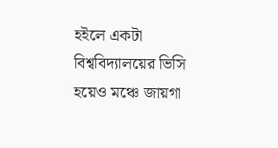হইলে একটা বিশ্ববিদ্যালয়ের ভিসি হয়েও মঞ্চে জায়গা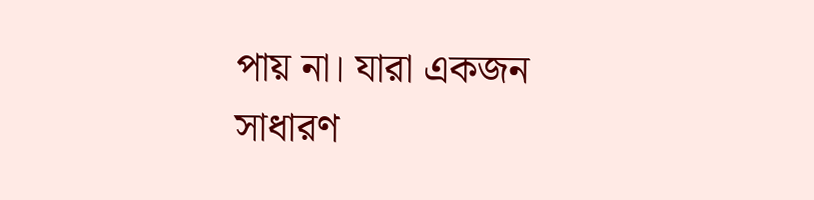পায় না। যারা একজন সাধারণ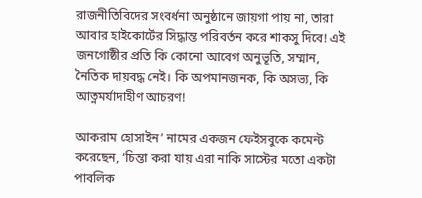রাজনীতিবিদের সংবর্ধনা অনুষ্ঠানে জায়গা পায় না, তারা আবার হাইকোর্টের সিদ্ধান্ত পরিবর্তন করে শাকসু দিবে! এই জনগোষ্ঠীর প্রতি কি কোনো আবেগ অনুভূতি, সম্মান, নৈতিক দায়বদ্ধ নেই। কি অপমানজনক, কি অসভ্য, কি আত্নমর্যাদাহীণ আচরণ!

আকরাম হোসাইন’ নামের একজন ফেইসবুকে কমেন্ট করেছেন, ‘চিন্তা করা যায় এরা নাকি সাস্টের মতো একটা পাবলিক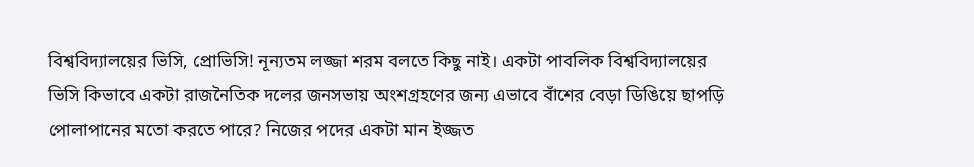বিশ্ববিদ্যালয়ের ভিসি, প্রোভিসি! নূন্যতম লজ্জা শরম বলতে কিছু নাই। একটা পাবলিক বিশ্ববিদ্যালয়ের ভিসি কিভাবে একটা রাজনৈতিক দলের জনসভায় অংশগ্রহণের জন্য এভাবে বাঁশের বেড়া ডিঙিয়ে ছাপড়ি পোলাপানের মতো করতে পারে? নিজের পদের একটা মান ইজ্জত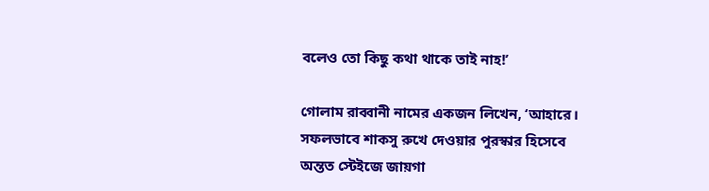বলেও তো কিছু কথা থাকে তাই নাহ!’

গোলাম রাব্বানী নামের একজন লিখেন, ‘আহারে। সফলভাবে শাকসু রুখে দেওয়ার পুরস্কার হিসেবে অন্তত স্টেইজে জায়গা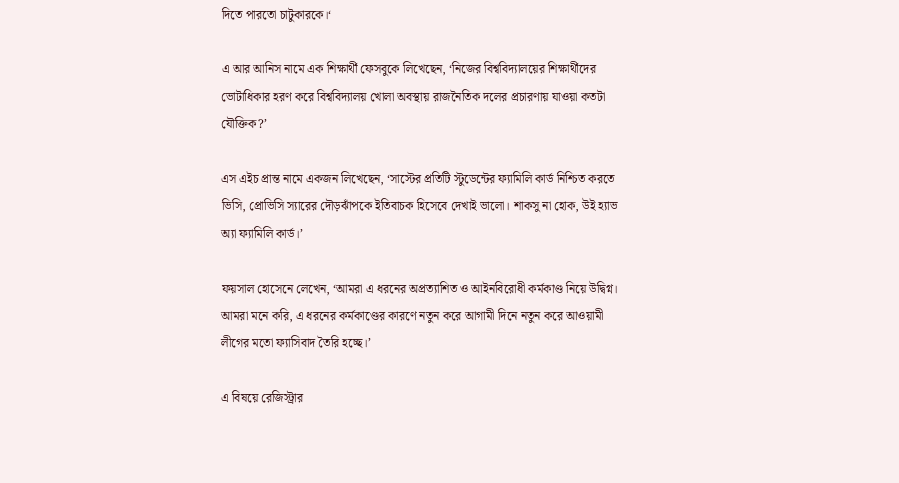দিতে পারতো চাটুকারকে।‘

এ আর আনিস নামে এক শিক্ষার্থী ফেসবুকে লিখেছেন, ‘নিজের বিশ্ববিদ্যালয়ের শিক্ষার্থীদের ভোটাধিকার হরণ করে বিশ্ববিদ্যালয় খোলা অবস্থায় রাজনৈতিক দলের প্রচারণায় যাওয়া কতটা যৌক্তিক?’

এস এইচ প্রান্ত নামে একজন লিখেছেন, ‘সাস্টের প্রতিটি স্টুডেন্টের ফ্যামিলি কার্ড নিশ্চিত করতে ভিসি, প্রোভিসি স্যারের দৌড়ঝাঁপকে ইতিবাচক হিসেবে দেখাই ভালো। শাকসু না হোক, উই হ্যাভ অ্যা ফ্যামিলি কার্ড।’

ফয়সাল হোসেনে লেখেন, ‘আমরা এ ধরনের অপ্রত্যাশিত ও আইনবিরোধী কর্মকাণ্ড নিয়ে উদ্বিগ্ন। আমরা মনে করি, এ ধরনের কর্মকাণ্ডের কারণে নতুন করে আগামী দিনে নতুন করে আওয়ামী লীগের মতো ফ্যাসিবাদ তৈরি হচ্ছে।’

এ বিষয়ে রেজিস্ট্রার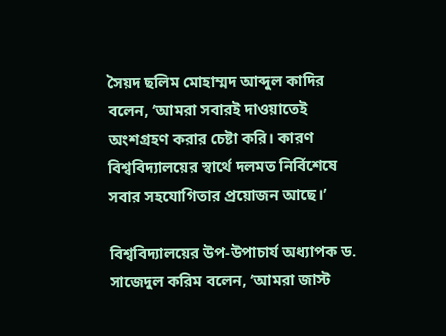সৈয়দ ছলিম মোহাম্মদ আব্দুল কাদির বলেন, ‘আমরা সবারই দাওয়াতেই অংশগ্রহণ করার চেষ্টা করি। কারণ বিশ্ববিদ্যালয়ের স্বার্থে দলমত নির্বিশেষে সবার সহযোগিতার প্রয়োজন আছে।’

বিশ্ববিদ্যালয়ের উপ-উপাচার্য অধ্যাপক ড. সাজেদুল করিম বলেন, ‘আমরা জাস্ট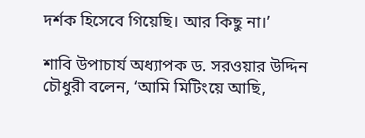দর্শক হিসেবে গিয়েছি। আর কিছু না।’

শাবি উপাচার্য অধ্যাপক ড. সরওয়ার উদ্দিন চৌধুরী বলেন, ‘আমি মিটিংয়ে আছি,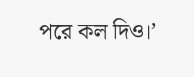পরে কল দিও।’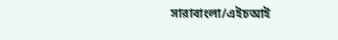সারাবাংলা/এইচআই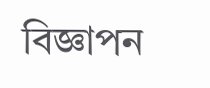বিজ্ঞাপন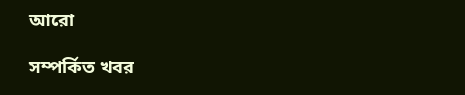আরো

সম্পর্কিত খবর